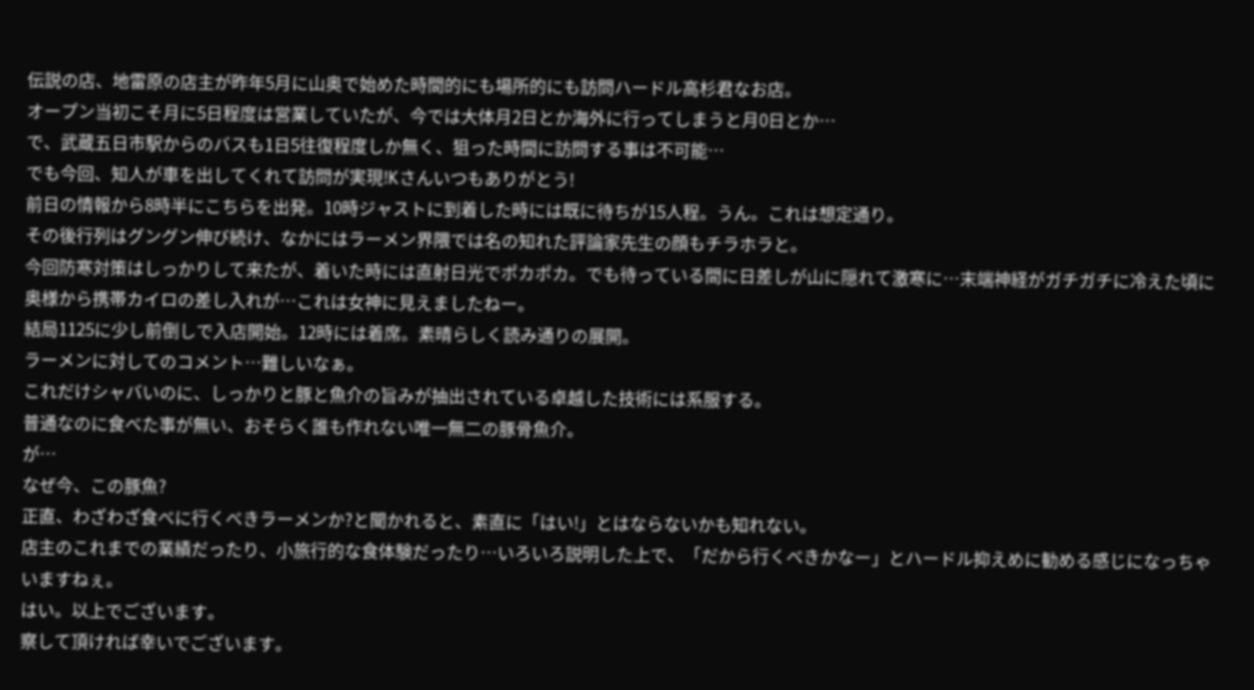伝説の店、地雷原の店主が昨年5月に山奥で始めた時間的にも場所的にも訪問ハードル高杉君なお店。
オープン当初こそ月に5日程度は営業していたが、今では大体月2日とか海外に行ってしまうと月0日とか…
で、武蔵五日市駅からのバスも1日5往復程度しか無く、狙った時間に訪問する事は不可能…
でも今回、知人が車を出してくれて訪問が実現!Kさんいつもありがとう!
前日の情報から8時半にこちらを出発。10時ジャストに到着した時には既に待ちが15人程。うん。これは想定通り。
その後行列はグングン伸び続け、なかにはラーメン界隈では名の知れた評論家先生の顔もチラホラと。
今回防寒対策はしっかりして来たが、着いた時には直射日光でポカポカ。でも待っている間に日差しが山に隠れて激寒に…末端神経がガチガチに冷えた頃に奥様から携帯カイロの差し入れが…これは女神に見えましたねー。
結局1125に少し前倒しで入店開始。12時には着席。素晴らしく読み通りの展開。
ラーメンに対してのコメント…難しいなぁ。
これだけシャバいのに、しっかりと豚と魚介の旨みが抽出されている卓越した技術には系服する。
普通なのに食べた事が無い、おそらく誰も作れない唯一無二の豚骨魚介。
が…
なぜ今、この豚魚?
正直、わざわざ食べに行くべきラーメンか?と聞かれると、素直に「はい!」とはならないかも知れない。
店主のこれまでの業績だったり、小旅行的な食体験だったり…いろいろ説明した上で、「だから行くべきかなー」とハードル抑えめに勧める感じになっちゃいますねぇ。
はい。以上でございます。
察して頂ければ幸いでございます。